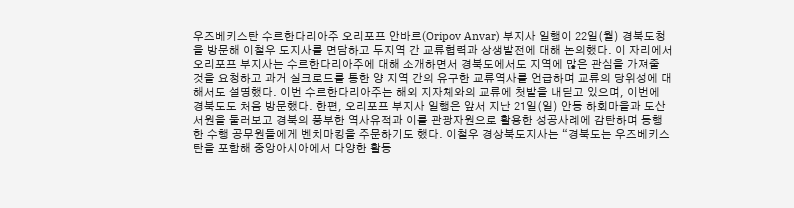우즈베키스탄 수르한다리아주 오리포프 안바르(Oripov Anvar) 부지사 일행이 22일(월) 경북도청을 방문해 이철우 도지사를 면담하고 두지역 간 교류협력과 상생발전에 대해 논의했다. 이 자리에서 오리포프 부지사는 수르한다리아주에 대해 소개하면서 경북도에서도 지역에 많은 관심을 가져줄 것을 요청하고 과거 실크로드를 통한 양 지역 간의 유구한 교류역사를 언급하며 교류의 당위성에 대해서도 설명했다. 이번 수르한다리아주는 해외 지자체와의 교류에 첫발을 내딛고 있으며, 이번에 경북도도 처음 방문했다. 한편, 오리포프 부지사 일행은 앞서 지난 21일(일) 안동 하회마을과 도산서원을 둘러보고 경북의 풍부한 역사유적과 이를 관광자원으로 활용한 성공사례에 감탄하며 동행한 수행 공무원들에게 벤치마킹을 주문하기도 했다. 이철우 경상북도지사는 “경북도는 우즈베키스탄을 포함해 중앙아시아에서 다양한 활동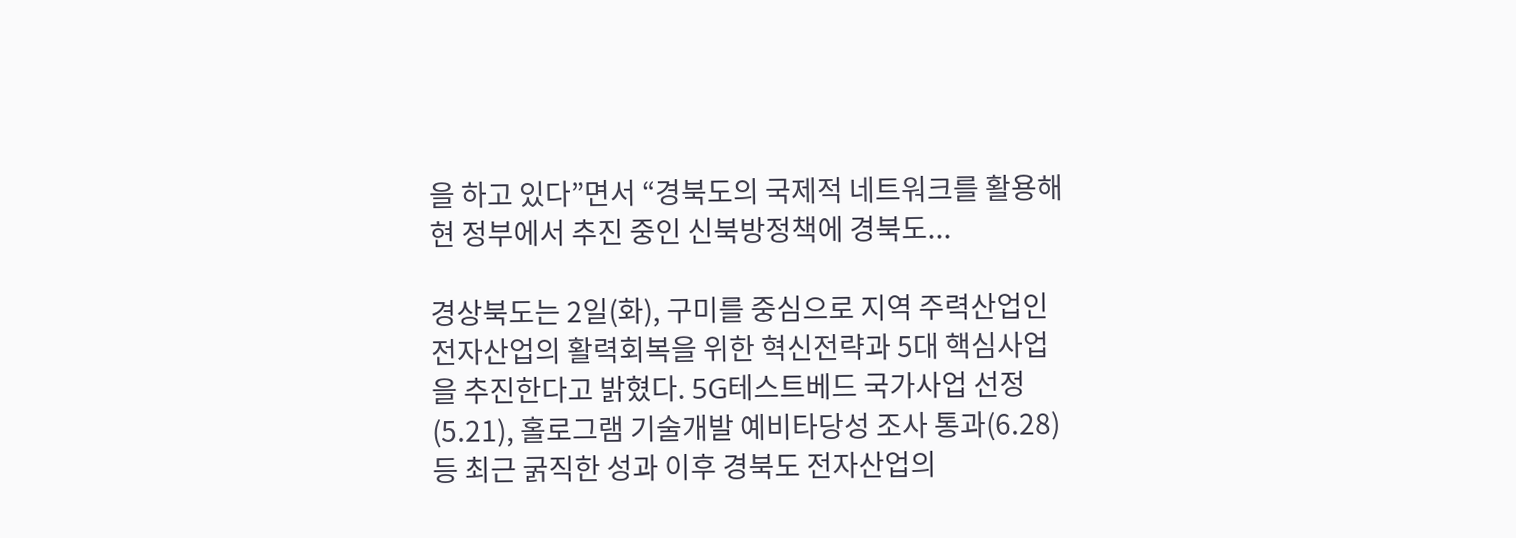을 하고 있다”면서 “경북도의 국제적 네트워크를 활용해 현 정부에서 추진 중인 신북방정책에 경북도...

경상북도는 2일(화), 구미를 중심으로 지역 주력산업인 전자산업의 활력회복을 위한 혁신전략과 5대 핵심사업을 추진한다고 밝혔다. 5G테스트베드 국가사업 선정(5.21), 홀로그램 기술개발 예비타당성 조사 통과(6.28) 등 최근 굵직한 성과 이후 경북도 전자산업의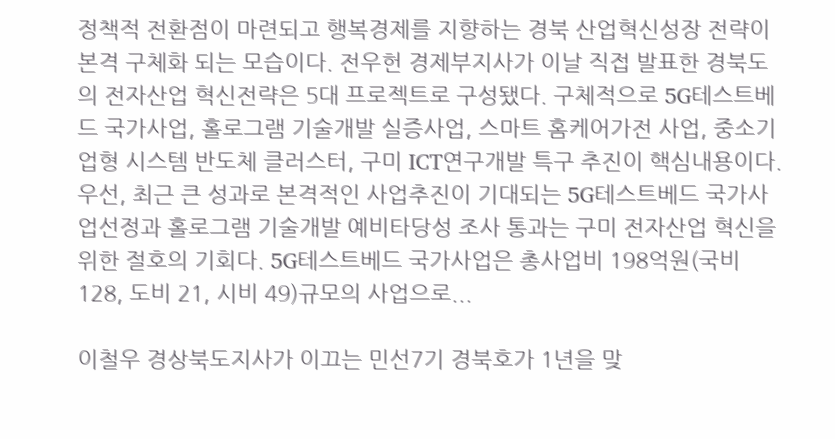정책적 전환점이 마련되고 행복경제를 지향하는 경북 산업혁신성장 전략이 본격 구체화 되는 모습이다. 전우헌 경제부지사가 이날 직접 발표한 경북도의 전자산업 혁신전략은 5대 프로젝트로 구성됐다. 구체적으로 5G테스트베드 국가사업, 홀로그램 기술개발 실증사업, 스마트 홈케어가전 사업, 중소기업형 시스템 반도체 클러스터, 구미 ICT연구개발 특구 추진이 핵심내용이다. 우선, 최근 큰 성과로 본격적인 사업추진이 기대되는 5G테스트베드 국가사업선정과 홀로그램 기술개발 예비타당성 조사 통과는 구미 전자산업 혁신을 위한 절호의 기회다. 5G테스트베드 국가사업은 총사업비 198억원(국비 128, 도비 21, 시비 49)규모의 사업으로...

이철우 경상북도지사가 이끄는 민선7기 경북호가 1년을 맞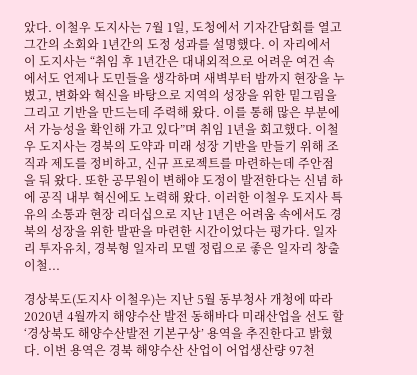았다. 이철우 도지사는 7월 1일, 도청에서 기자간담회를 열고 그간의 소회와 1년간의 도정 성과를 설명했다. 이 자리에서 이 도지사는 “취임 후 1년간은 대내외적으로 어려운 여건 속에서도 언제나 도민들을 생각하며 새벽부터 밤까지 현장을 누볐고, 변화와 혁신을 바탕으로 지역의 성장을 위한 밑그림을 그리고 기반을 만드는데 주력해 왔다. 이를 통해 많은 부분에서 가능성을 확인해 가고 있다”며 취임 1년을 회고했다. 이철우 도지사는 경북의 도약과 미래 성장 기반을 만들기 위해 조직과 제도를 정비하고, 신규 프로젝트를 마련하는데 주안점을 둬 왔다. 또한 공무원이 변해야 도정이 발전한다는 신념 하에 공직 내부 혁신에도 노력해 왔다. 이러한 이철우 도지사 특유의 소통과 현장 리더십으로 지난 1년은 어려움 속에서도 경북의 성장을 위한 발판을 마련한 시간이었다는 평가다. 일자리 투자유치, 경북형 일자리 모델 정립으로 좋은 일자리 창출 이철...

경상북도(도지사 이철우)는 지난 5월 동부청사 개청에 따라 2020년 4월까지 해양수산 발전 동해바다 미래산업을 선도 할 ‘경상북도 해양수산발전 기본구상’ 용역을 추진한다고 밝혔다. 이번 용역은 경북 해양수산 산업이 어업생산량 97천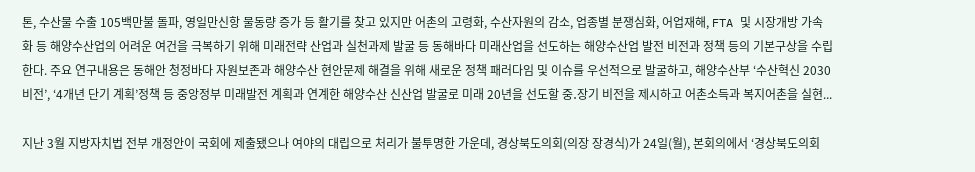톤, 수산물 수출 105백만불 돌파, 영일만신항 물동량 증가 등 활기를 찾고 있지만 어촌의 고령화, 수산자원의 감소, 업종별 분쟁심화, 어업재해, FTA 및 시장개방 가속화 등 해양수산업의 어려운 여건을 극복하기 위해 미래전략 산업과 실천과제 발굴 등 동해바다 미래산업을 선도하는 해양수산업 발전 비전과 정책 등의 기본구상을 수립한다. 주요 연구내용은 동해안 청정바다 자원보존과 해양수산 현안문제 해결을 위해 새로운 정책 패러다임 및 이슈를 우선적으로 발굴하고, 해양수산부 ‘수산혁신 2030비전’, ‘4개년 단기 계획’정책 등 중앙정부 미래발전 계획과 연계한 해양수산 신산업 발굴로 미래 20년을 선도할 중․장기 비전을 제시하고 어촌소득과 복지어촌을 실현...

지난 3월 지방자치법 전부 개정안이 국회에 제출됐으나 여야의 대립으로 처리가 불투명한 가운데, 경상북도의회(의장 장경식)가 24일(월), 본회의에서 ‘경상북도의회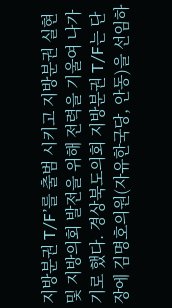지방분권 T/F’를 출범 시키고 지방분권 실현 및 지방의회 발전을 위해 전력을 기울여 나가기로 했다. 경상북도의회 지방분권 T/F는 단장에 김명호의원(자유한국당, 안동)을 선임하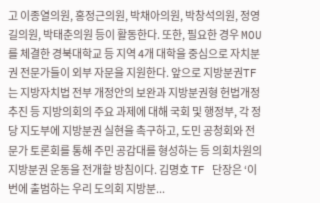고 이종열의원, 홍정근의원, 박채아의원, 박창석의원, 정영길의원, 박태춘의원 등이 활동한다. 또한, 필요한 경우 MOU를 체결한 경북대학교 등 지역 4개 대학을 중심으로 자치분권 전문가들이 외부 자문을 지원한다. 앞으로 지방분권TF는 지방자치법 전부 개정안의 보완과 지방분권형 헌법개정 추진 등 지방의회의 주요 과제에 대해 국회 및 행정부, 각 정당 지도부에 지방분권 실현을 촉구하고, 도민 공청회와 전문가 토론회를 통해 주민 공감대를 형성하는 등 의회차원의 지방분권 운동을 전개할 방침이다. 김명호 TF 단장은 ‘이번에 출범하는 우리 도의회 지방분...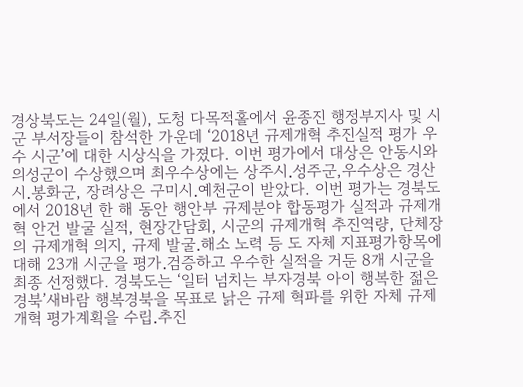경상북도는 24일(월), 도청 다목적홀에서 윤종진 행정부지사 및 시군 부서장들이 참석한 가운데 ‘2018년 규제개혁 추진실적 평가 우수 시군’에 대한 시상식을 가졌다. 이번 평가에서 대상은 안동시와 의성군이 수상했으며 최우수상에는 상주시․성주군,우수상은 경산시․봉화군, 장려상은 구미시․예천군이 받았다. 이번 평가는 경북도에서 2018년 한 해 동안 행안부 규제분야 합동평가 실적과 규제개혁 안건 발굴 실적, 현장간담회, 시군의 규제개혁 추진역량, 단체장의 규제개혁 의지, 규제 발굴․해소 노력 등 도 자체 지표평가항목에 대해 23개 시군을 평가․검증하고 우수한 실적을 거둔 8개 시군을 최종 선정했다. 경북도는 ‘일터 넘치는 부자경북 아이 행복한 젊은 경북’새바람 행복경북을 목표로 낡은 규제 혁파를 위한 자체 규제개혁 평가계획을 수립․추진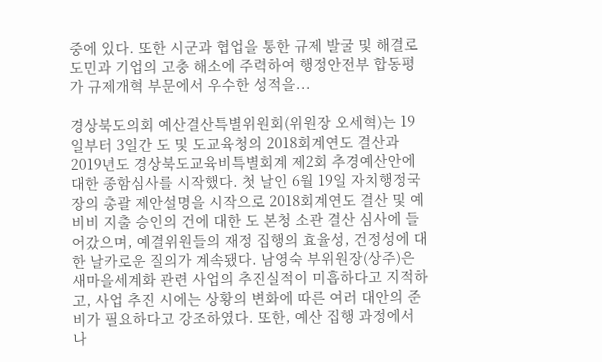중에 있다. 또한 시군과 협업을 통한 규제 발굴 및 해결로 도민과 기업의 고충 해소에 주력하여 행정안전부 합동평가 규제개혁 부문에서 우수한 성적을...

경상북도의회 예산결산특별위원회(위원장 오세혁)는 19일부터 3일간 도 및 도교육청의 2018회계연도 결산과 2019년도 경상북도교육비특별회계 제2회 추경예산안에 대한 종함심사를 시작했다. 첫 날인 6월 19일 자치행정국장의 총괄 제안설명을 시작으로 2018회계연도 결산 및 예비비 지출 승인의 건에 대한 도 본청 소관 결산 심사에 들어갔으며, 예결위원들의 재정 집행의 효율성, 건정성에 대한 날카로운 질의가 계속됐다. 남영숙 부위원장(상주)은 새마을세계화 관련 사업의 추진실적이 미흡하다고 지적하고, 사업 추진 시에는 상황의 변화에 따른 여러 대안의 준비가 필요하다고 강조하였다. 또한, 예산 집행 과정에서 나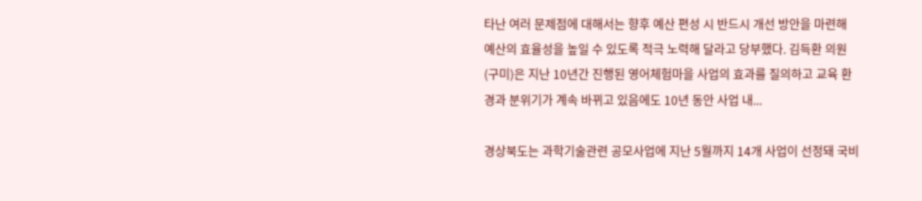타난 여러 문제점에 대해서는 향후 예산 편성 시 반드시 개선 방안을 마련해 예산의 효율성을 높일 수 있도록 적극 노력해 달라고 당부했다. 김득환 의원(구미)은 지난 10년간 진행된 영어체험마을 사업의 효과를 질의하고 교육 환경과 분위기가 계속 바뀌고 있음에도 10년 동안 사업 내...

경상북도는 과학기술관련 공모사업에 지난 5월까지 14개 사업이 선정돼 국비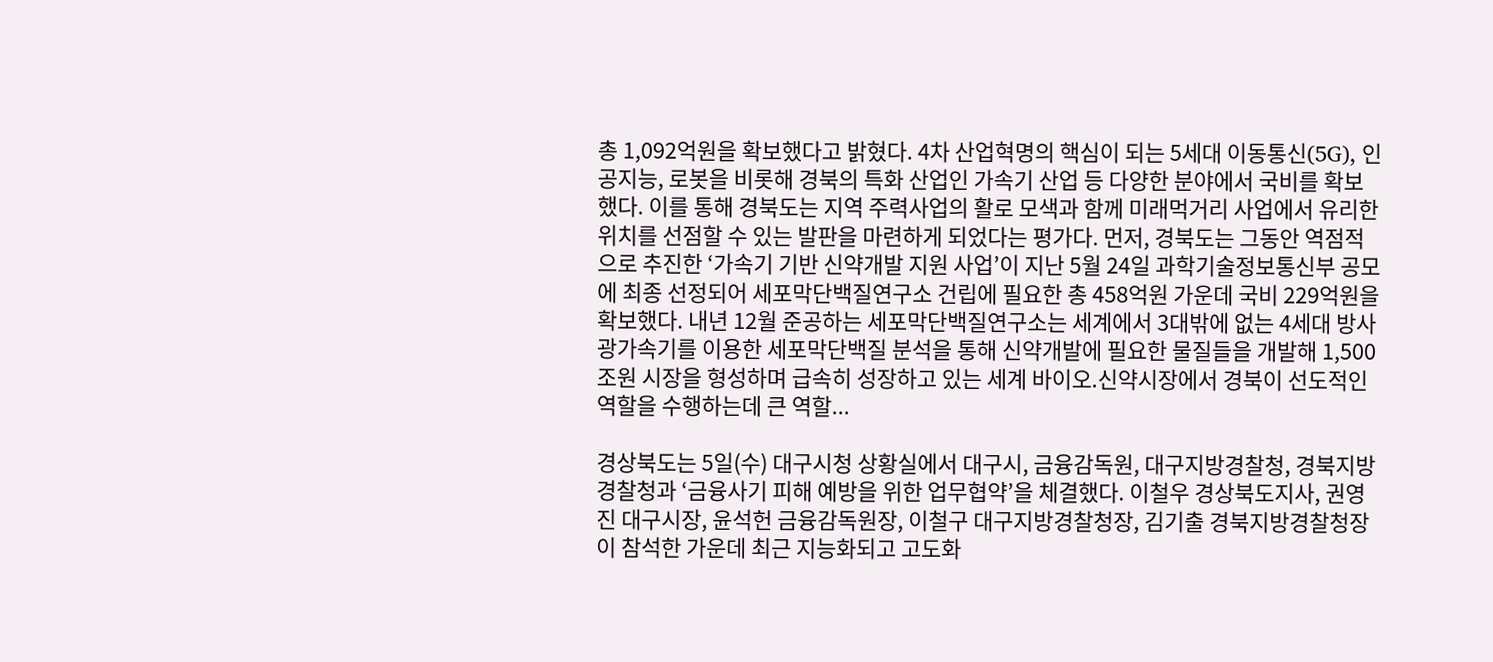총 1,092억원을 확보했다고 밝혔다. 4차 산업혁명의 핵심이 되는 5세대 이동통신(5G), 인공지능, 로봇을 비롯해 경북의 특화 산업인 가속기 산업 등 다양한 분야에서 국비를 확보했다. 이를 통해 경북도는 지역 주력사업의 활로 모색과 함께 미래먹거리 사업에서 유리한 위치를 선점할 수 있는 발판을 마련하게 되었다는 평가다. 먼저, 경북도는 그동안 역점적으로 추진한 ‘가속기 기반 신약개발 지원 사업’이 지난 5월 24일 과학기술정보통신부 공모에 최종 선정되어 세포막단백질연구소 건립에 필요한 총 458억원 가운데 국비 229억원을 확보했다. 내년 12월 준공하는 세포막단백질연구소는 세계에서 3대밖에 없는 4세대 방사광가속기를 이용한 세포막단백질 분석을 통해 신약개발에 필요한 물질들을 개발해 1,500조원 시장을 형성하며 급속히 성장하고 있는 세계 바이오․신약시장에서 경북이 선도적인 역할을 수행하는데 큰 역할...

경상북도는 5일(수) 대구시청 상황실에서 대구시, 금융감독원, 대구지방경찰청, 경북지방경찰청과 ‘금융사기 피해 예방을 위한 업무협약’을 체결했다. 이철우 경상북도지사, 권영진 대구시장, 윤석헌 금융감독원장, 이철구 대구지방경찰청장, 김기출 경북지방경찰청장이 참석한 가운데 최근 지능화되고 고도화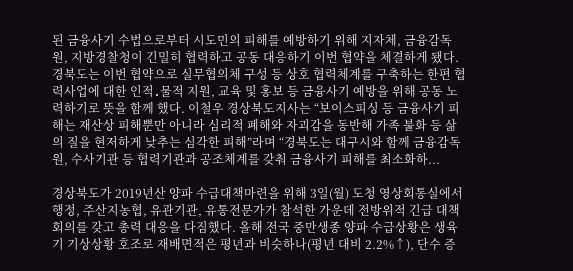된 금융사기 수법으로부터 시도민의 피해를 예방하기 위해 지자체, 금융감독원, 지방경찰청이 긴밀히 협력하고 공동 대응하기 이번 협약을 체결하게 됐다. 경북도는 이번 협약으로 실무협의체 구성 등 상호 협력체계를 구축하는 한편 협력사업에 대한 인적․물적 지원, 교육 및 홍보 등 금융사기 예방을 위해 공동 노력하기로 뜻을 함께 했다. 이철우 경상북도지사는 “보이스피싱 등 금융사기 피해는 재산상 피해뿐만 아니라 심리적 폐해와 자괴감을 동반해 가족 불화 등 삶의 질을 현저하게 낮추는 심각한 피해”라며 “경북도는 대구시와 함께 금융감독원, 수사기관 등 협력기관과 공조체계를 갖춰 금융사기 피해를 최소화하...

경상북도가 2019년산 양파 수급대책마련을 위해 3일(월) 도청 영상회통실에서 행정, 주산지농협, 유관기관, 유통전문가가 참석한 가운데 전방위적 긴급 대책회의를 갖고 총력 대응을 다짐했다. 올해 전국 중만생종 양파 수급상황은 생육기 기상상황 호조로 재배면적은 평년과 비슷하나(평년 대비 2.2%↑), 단수 증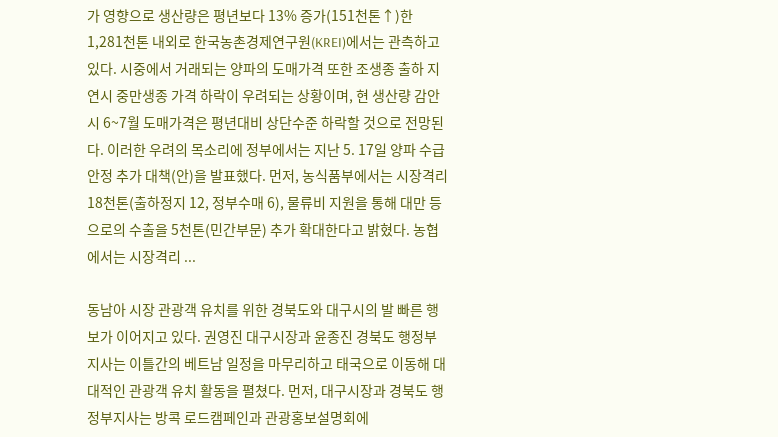가 영향으로 생산량은 평년보다 13% 증가(151천톤↑)한 1,281천톤 내외로 한국농촌경제연구원(KREI)에서는 관측하고 있다. 시중에서 거래되는 양파의 도매가격 또한 조생종 출하 지연시 중만생종 가격 하락이 우려되는 상황이며, 현 생산량 감안시 6~7월 도매가격은 평년대비 상단수준 하락할 것으로 전망된다. 이러한 우려의 목소리에 정부에서는 지난 5. 17일 양파 수급안정 추가 대책(안)을 발표했다. 먼저, 농식품부에서는 시장격리 18천톤(출하정지 12, 정부수매 6), 물류비 지원을 통해 대만 등으로의 수출을 5천톤(민간부문) 추가 확대한다고 밝혔다. 농협에서는 시장격리 ...

동남아 시장 관광객 유치를 위한 경북도와 대구시의 발 빠른 행보가 이어지고 있다. 권영진 대구시장과 윤종진 경북도 행정부지사는 이틀간의 베트남 일정을 마무리하고 태국으로 이동해 대대적인 관광객 유치 활동을 펼쳤다. 먼저, 대구시장과 경북도 행정부지사는 방콕 로드캠페인과 관광홍보설명회에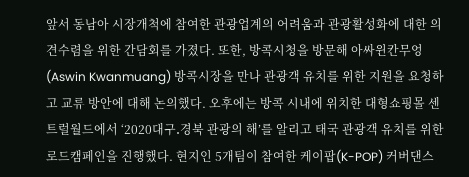앞서 동남아 시장개척에 참여한 관광업계의 어려움과 관광활성화에 대한 의견수렴을 위한 간담회를 가졌다. 또한, 방콕시청을 방문해 아싸윈칸무엉(Aswin Kwanmuang) 방콕시장을 만나 관광객 유치를 위한 지원을 요청하고 교류 방안에 대해 논의했다. 오후에는 방콕 시내에 위치한 대형쇼핑몰 센트럴월드에서 ‘2020대구․경북 관광의 해’를 알리고 태국 관광객 유치를 위한 로드캠페인을 진행했다. 현지인 5개팀이 참여한 케이팝(K-POP) 커버댄스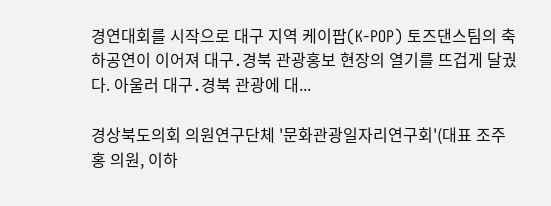경연대회를 시작으로 대구 지역 케이팝(K-POP) 토즈댄스팀의 축하공연이 이어져 대구․경북 관광홍보 현장의 열기를 뜨겁게 달궜다. 아울러 대구․경북 관광에 대...

경상북도의회 의원연구단체 '문화관광일자리연구회'(대표 조주홍 의원, 이하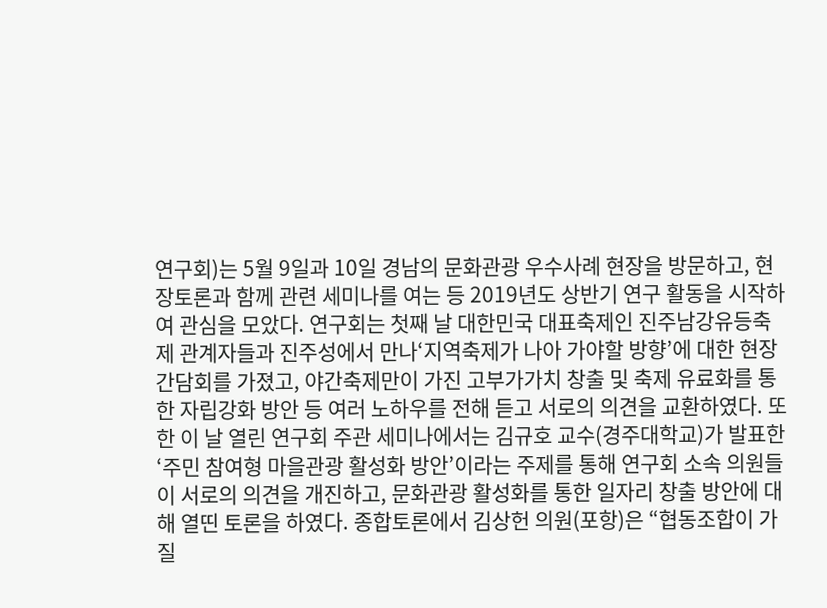연구회)는 5월 9일과 10일 경남의 문화관광 우수사례 현장을 방문하고, 현장토론과 함께 관련 세미나를 여는 등 2019년도 상반기 연구 활동을 시작하여 관심을 모았다. 연구회는 첫째 날 대한민국 대표축제인 진주남강유등축제 관계자들과 진주성에서 만나‘지역축제가 나아 가야할 방향’에 대한 현장 간담회를 가졌고, 야간축제만이 가진 고부가가치 창출 및 축제 유료화를 통한 자립강화 방안 등 여러 노하우를 전해 듣고 서로의 의견을 교환하였다. 또한 이 날 열린 연구회 주관 세미나에서는 김규호 교수(경주대학교)가 발표한‘주민 참여형 마을관광 활성화 방안’이라는 주제를 통해 연구회 소속 의원들이 서로의 의견을 개진하고, 문화관광 활성화를 통한 일자리 창출 방안에 대해 열띤 토론을 하였다. 종합토론에서 김상헌 의원(포항)은 “협동조합이 가질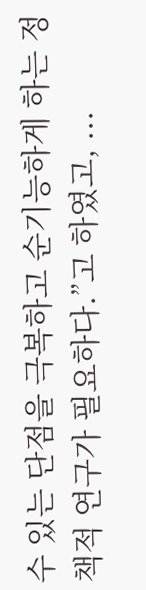수 있는 단점을 극복하고 순기능하게 하는 정책적 연구가 필요하다.”고 하였고, ...